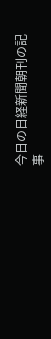今日の日経新聞朝刊の記事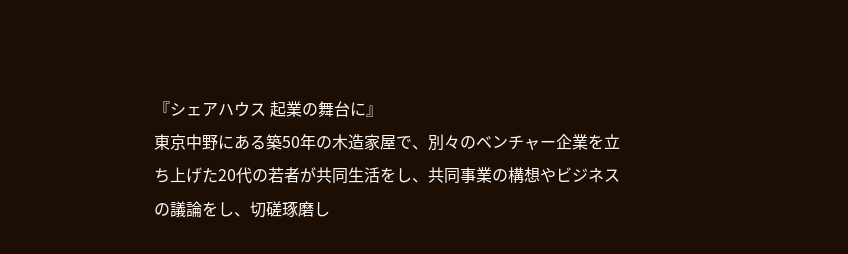『シェアハウス 起業の舞台に』
東京中野にある築50年の木造家屋で、別々のベンチャー企業を立ち上げた20代の若者が共同生活をし、共同事業の構想やビジネスの議論をし、切磋琢磨し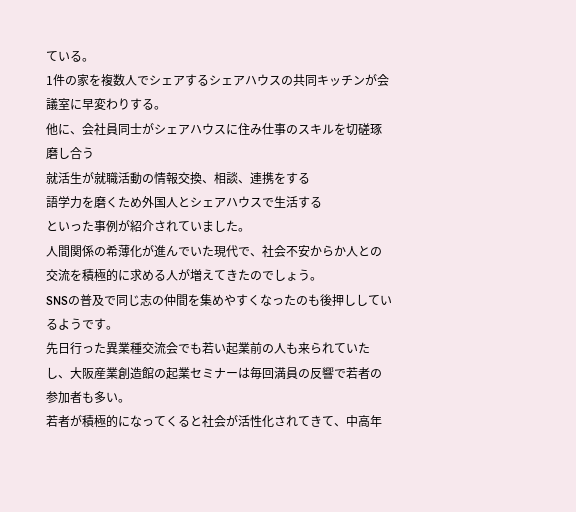ている。
1件の家を複数人でシェアするシェアハウスの共同キッチンが会議室に早変わりする。
他に、会社員同士がシェアハウスに住み仕事のスキルを切磋琢磨し合う
就活生が就職活動の情報交換、相談、連携をする
語学力を磨くため外国人とシェアハウスで生活する
といった事例が紹介されていました。
人間関係の希薄化が進んでいた現代で、社会不安からか人との交流を積極的に求める人が増えてきたのでしょう。
SNSの普及で同じ志の仲間を集めやすくなったのも後押ししているようです。
先日行った異業種交流会でも若い起業前の人も来られていたし、大阪産業創造館の起業セミナーは毎回満員の反響で若者の参加者も多い。
若者が積極的になってくると社会が活性化されてきて、中高年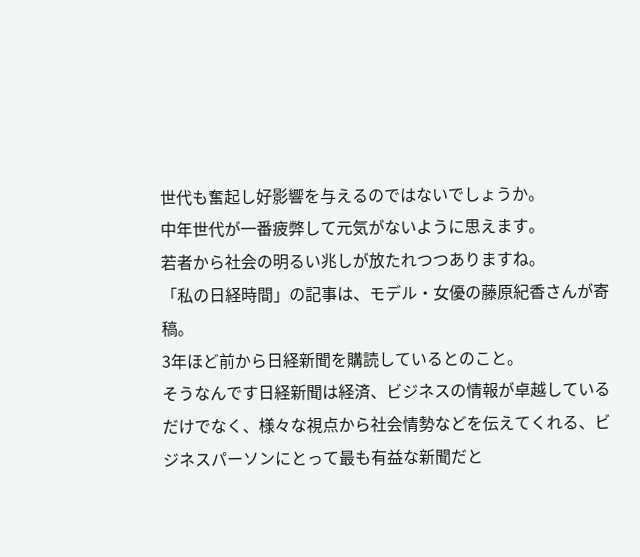世代も奮起し好影響を与えるのではないでしょうか。
中年世代が一番疲弊して元気がないように思えます。
若者から社会の明るい兆しが放たれつつありますね。
「私の日経時間」の記事は、モデル・女優の藤原紀香さんが寄稿。
3年ほど前から日経新聞を購読しているとのこと。
そうなんです日経新聞は経済、ビジネスの情報が卓越しているだけでなく、様々な視点から社会情勢などを伝えてくれる、ビジネスパーソンにとって最も有益な新聞だと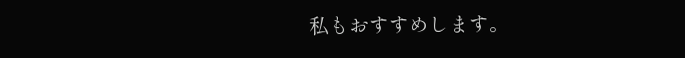私もおすすめします。